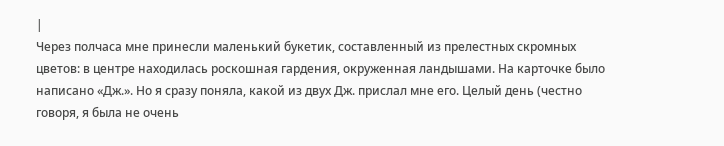|
Через полчаса мне принесли маленький букетик, составленный из прелестных скромных цветов: в центре находилась роскошная гардения, окруженная ландышами. На карточке было написано «Дж.». Но я сразу поняла, какой из двух Дж. прислал мне его. Целый день (честно говоря, я была не очень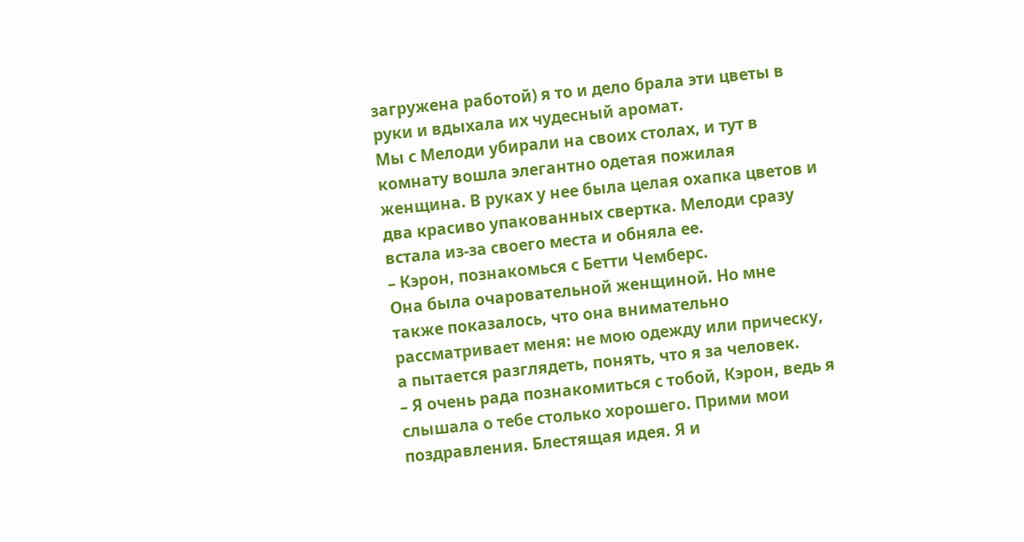загружена работой) я то и дело брала эти цветы в руки и вдыхала их чудесный аромат.
Мы с Мелоди убирали на своих столах, и тут в комнату вошла элегантно одетая пожилая женщина. В руках у нее была целая охапка цветов и два красиво упакованных свертка. Мелоди сразу встала из-за своего места и обняла ее.
– Кэрон, познакомься с Бетти Чемберс.
Она была очаровательной женщиной. Но мне также показалось, что она внимательно рассматривает меня: не мою одежду или прическу, а пытается разглядеть, понять, что я за человек.
– Я очень рада познакомиться с тобой, Кэрон, ведь я слышала о тебе столько хорошего. Прими мои поздравления. Блестящая идея. Я и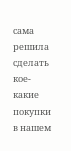сама решила сделать кое-какие покупки в нашем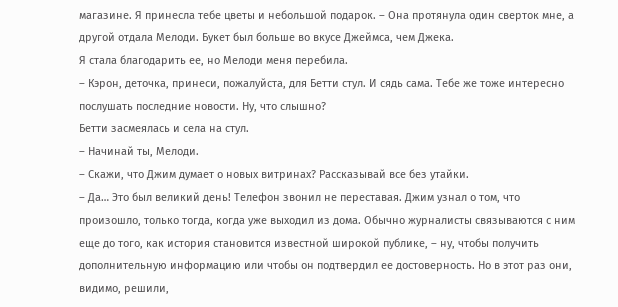магазине. Я принесла тебе цветы и небольшой подарок. – Она протянула один сверток мне, а другой отдала Мелоди. Букет был больше во вкусе Джеймса, чем Джека.
Я стала благодарить ее, но Мелоди меня перебила.
– Кэрон, деточка, принеси, пожалуйста, для Бетти стул. И сядь сама. Тебе же тоже интересно послушать последние новости. Ну, что слышно?
Бетти засмеялась и села на стул.
– Начинай ты, Мелоди.
– Скажи, что Джим думает о новых витринах? Рассказывай все без утайки.
– Да… Это был великий день! Телефон звонил не переставая. Джим узнал о том, что произошло, только тогда, когда уже выходил из дома. Обычно журналисты связываются с ним еще до того, как история становится известной широкой публике, – ну, чтобы получить дополнительную информацию или чтобы он подтвердил ее достоверность. Но в этот раз они, видимо, решили,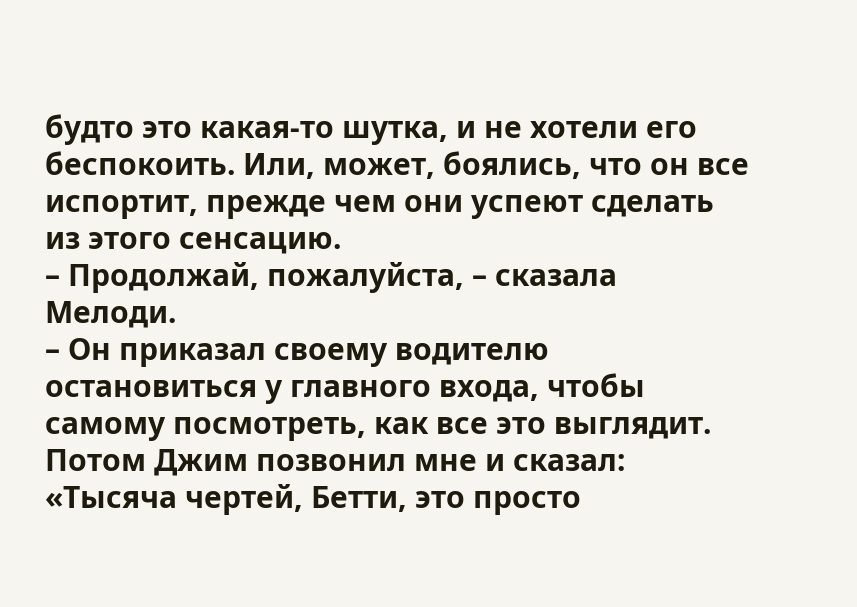будто это какая-то шутка, и не хотели его беспокоить. Или, может, боялись, что он все испортит, прежде чем они успеют сделать из этого сенсацию.
– Продолжай, пожалуйста, – сказала Мелоди.
– Он приказал своему водителю остановиться у главного входа, чтобы самому посмотреть, как все это выглядит. Потом Джим позвонил мне и сказал: «Тысяча чертей, Бетти, это просто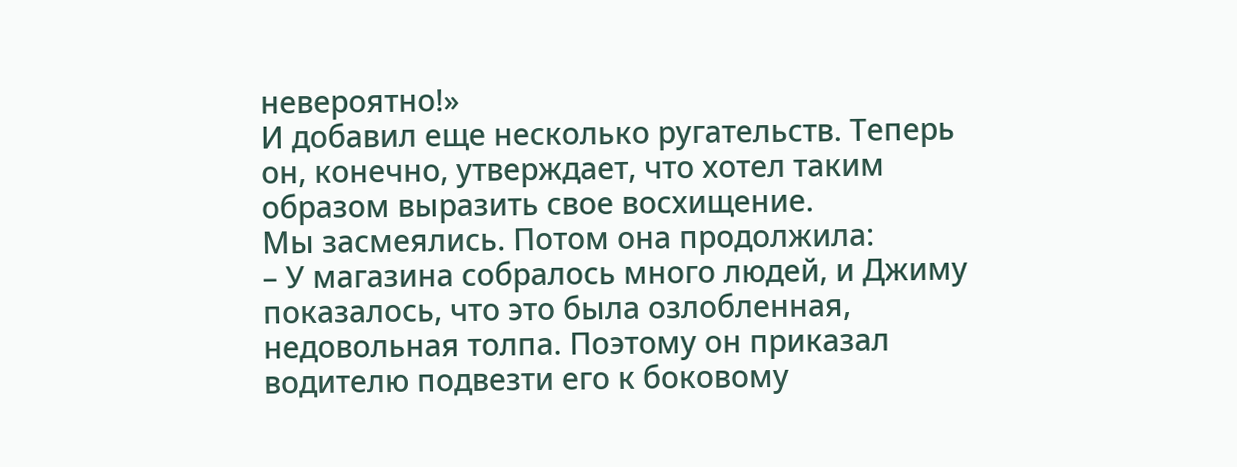невероятно!»
И добавил еще несколько ругательств. Теперь он, конечно, утверждает, что хотел таким образом выразить свое восхищение.
Мы засмеялись. Потом она продолжила:
– У магазина собралось много людей, и Джиму показалось, что это была озлобленная, недовольная толпа. Поэтому он приказал водителю подвезти его к боковому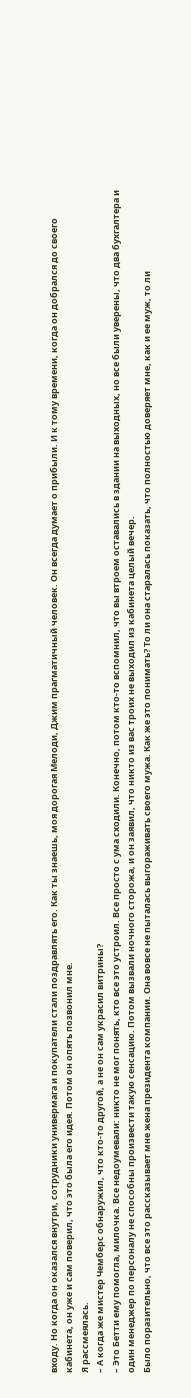входу. Но когда он оказался внутри, сотрудники универмага и покупатели стали поздравлять его. Как ты знаешь, моя дорогая Мелоди, Джим прагматичный человек. Он всегда думает о прибыли. И к тому времени, когда он добрался до своего кабинета, он уже и сам поверил, что это была его идея. Потом он опять позвонил мне.
Я рассмеялась.
– А когда же мистер Чемберс обнаружил, что кто-то другой, а не он сам украсил витрины?
– Это Бетти ему помогла, милочка. Все недоумевали: никто не мог понять, кто все это устроил. Все просто с ума сходили. Конечно, потом кто-то вспомнил, что вы втроем оставались в здании на выходных, но все были уверены, что два бухгалтера и один менеджер по персоналу не способны произвести такую сенсацию. Потом вызвали ночного сторожа, и он заявил, что никто из вас троих не выходил из кабинета целый вечер.
Было поразительно, что все это рассказывает мне жена президента компании. Она вовсе не пыталась выгораживать своего мужа. Как же это понимать? То ли она старалась показать, что полностью доверяет мне, как и ее муж, то ли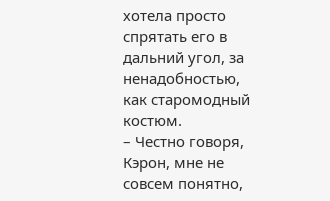хотела просто спрятать его в дальний угол, за ненадобностью, как старомодный костюм.
– Честно говоря, Кэрон, мне не совсем понятно,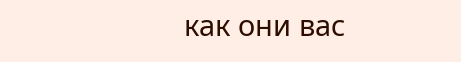как они вас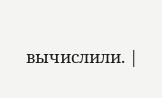вычислили. |